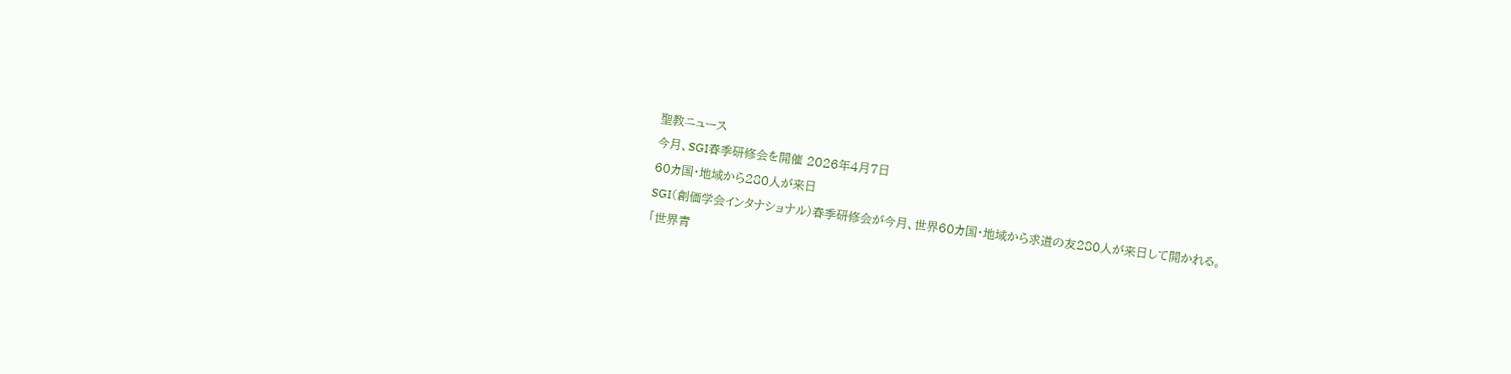聖教ニュース
今月、SGI春季研修会を開催 2026年4月7日
60カ国・地域から280人が来日
SGI(創価学会インタナショナル)春季研修会が今月、世界60カ国・地域から求道の友280人が来日して開かれる。
「世界青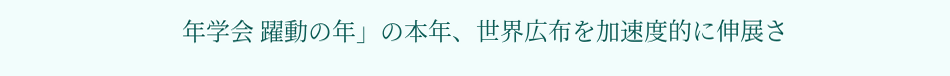年学会 躍動の年」の本年、世界広布を加速度的に伸展さ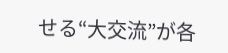せる“大交流”が各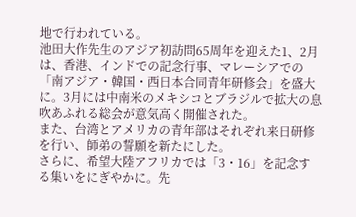地で行われている。
池田大作先生のアジア初訪問65周年を迎えた1、2月は、香港、インドでの記念行事、マレーシアでの「南アジア・韓国・西日本合同青年研修会」を盛大に。3月には中南米のメキシコとブラジルで拡大の息吹あふれる総会が意気高く開催された。
また、台湾とアメリカの青年部はそれぞれ来日研修を行い、師弟の誓願を新たにした。
さらに、希望大陸アフリカでは「3・16」を記念する集いをにぎやかに。先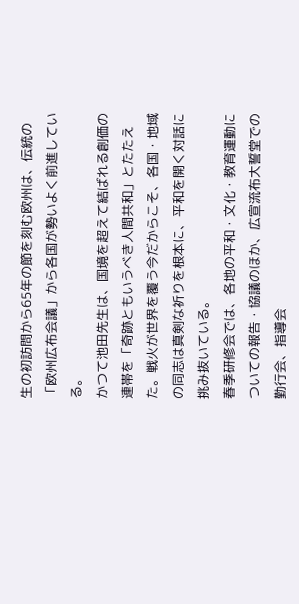生の初訪問から65年の節を刻む欧州は、伝統の「欧州広布会議」から各国が勢いよく前進している。
かつて池田先生は、国境を超えて結ばれる創価の連帯を「奇跡ともいうべき人間共和」とたたえた。戦火が世界を覆う今だからこそ、各国・地域の同志は真剣な祈りを根本に、平和を開く対話に挑み抜いている。
春季研修会では、各地の平和・文化・教育運動についての報告・協議のほか、広宣流布大誓堂での勤行会、指導会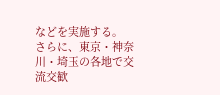などを実施する。
さらに、東京・神奈川・埼玉の各地で交流交歓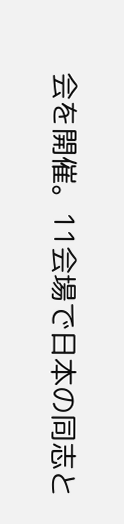会を開催。11会場で日本の同志と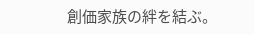創価家族の絆を結ぶ。